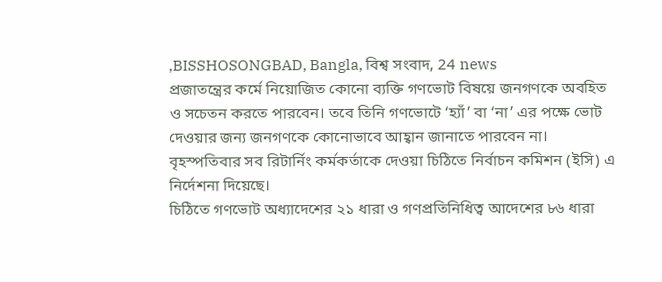,BISSHOSONGBAD, Bangla, বিশ্ব সংবাদ, 24 news
প্রজাতন্ত্রের কর্মে নিয়োজিত কোনো ব্যক্তি গণভোট বিষয়ে জনগণকে অবহিত ও সচেতন করতে পারবেন। তবে তিনি গণভোটে ‘হ্যাঁ’ বা ‘না’ এর পক্ষে ভোট দেওয়ার জন্য জনগণকে কোনোভাবে আহ্বান জানাতে পারবেন না। বৃহস্পতিবার সব রিটার্নিং কর্মকর্তাকে দেওয়া চিঠিতে নির্বাচন কমিশন (ইসি) এ নির্দেশনা দিয়েছে।
চিঠিতে গণভোট অধ্যাদেশের ২১ ধারা ও গণপ্রতিনিধিত্ব আদেশের ৮৬ ধারা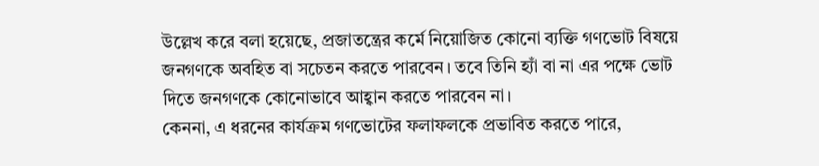উল্লেখ করে বলা হয়েছে, প্রজাতন্ত্রের কর্মে নিয়োজিত কোনো ব্যক্তি গণভোট বিষয়ে জনগণকে অবহিত বা সচেতন করতে পারবেন। তবে তিনি হ্যাঁ বা না এর পক্ষে ভোট দিতে জনগণকে কোনোভাবে আহ্বান করতে পারবেন না।
কেননা, এ ধরনের কার্যক্রম গণভোটের ফলাফলকে প্রভাবিত করতে পারে,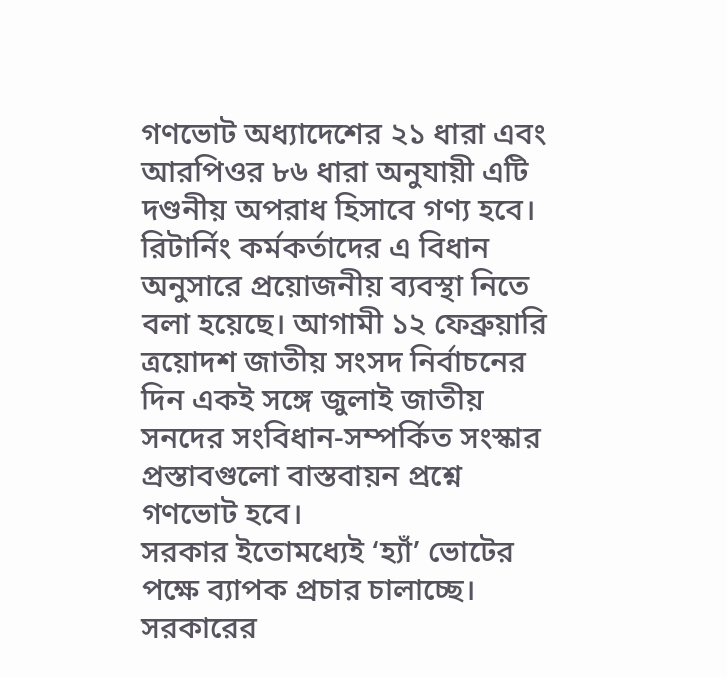গণভোট অধ্যাদেশের ২১ ধারা এবং আরপিওর ৮৬ ধারা অনুযায়ী এটি দণ্ডনীয় অপরাধ হিসাবে গণ্য হবে। রিটার্নিং কর্মকর্তাদের এ বিধান অনুসারে প্রয়োজনীয় ব্যবস্থা নিতে বলা হয়েছে। আগামী ১২ ফেব্রুয়ারি ত্রয়োদশ জাতীয় সংসদ নির্বাচনের দিন একই সঙ্গে জুলাই জাতীয় সনদের সংবিধান-সম্পর্কিত সংস্কার প্রস্তাবগুলো বাস্তবায়ন প্রশ্নে গণভোট হবে।
সরকার ইতোমধ্যেই ‘হ্যাঁ’ ভোটের পক্ষে ব্যাপক প্রচার চালাচ্ছে। সরকারের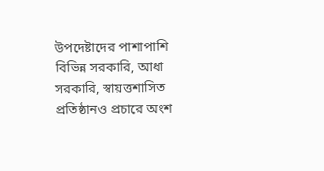উপদেষ্টাদের পাশাপাশি বিভিন্ন সরকারি, আধা সরকারি, স্বায়ত্তশাসিত প্রতিষ্ঠানও প্রচারে অংশ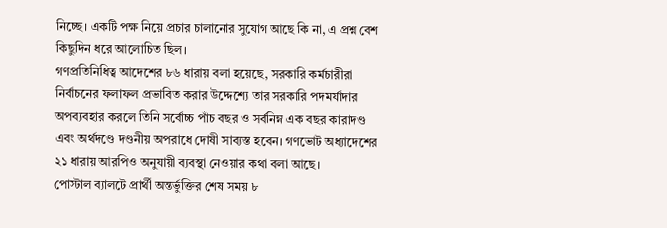নিচ্ছে। একটি পক্ষ নিয়ে প্রচার চালানোর সুযোগ আছে কি না, এ প্রশ্ন বেশ কিছুদিন ধরে আলোচিত ছিল।
গণপ্রতিনিধিত্ব আদেশের ৮৬ ধারায় বলা হয়েছে, সরকারি কর্মচারীরা নির্বাচনের ফলাফল প্রভাবিত করার উদ্দেশ্যে তার সরকারি পদমর্যাদার অপব্যবহার করলে তিনি সর্বোচ্চ পাঁচ বছর ও সর্বনিম্ন এক বছর কারাদণ্ড এবং অর্থদণ্ডে দণ্ডনীয় অপরাধে দোষী সাব্যস্ত হবেন। গণভোট অধ্যাদেশের ২১ ধারায় আরপিও অনুযায়ী ব্যবস্থা নেওয়ার কথা বলা আছে।
পোস্টাল ব্যালটে প্রার্থী অন্তর্ভুক্তির শেষ সময় ৮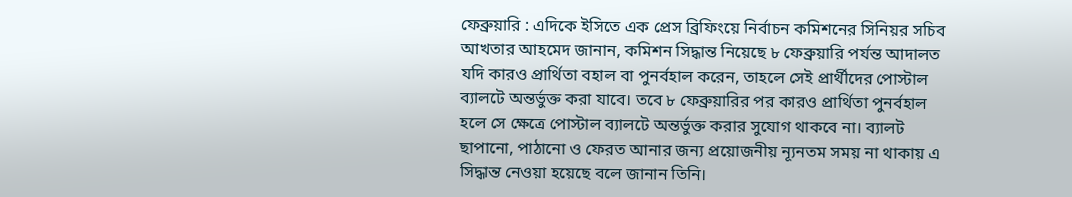ফেব্রুয়ারি : এদিকে ইসিতে এক প্রেস ব্রিফিংয়ে নির্বাচন কমিশনের সিনিয়র সচিব আখতার আহমেদ জানান, কমিশন সিদ্ধান্ত নিয়েছে ৮ ফেব্রুয়ারি পর্যন্ত আদালত যদি কারও প্রার্থিতা বহাল বা পুনর্বহাল করেন, তাহলে সেই প্রার্থীদের পোস্টাল ব্যালটে অন্তর্ভুক্ত করা যাবে। তবে ৮ ফেব্রুয়ারির পর কারও প্রার্থিতা পুনর্বহাল হলে সে ক্ষেত্রে পোস্টাল ব্যালটে অন্তর্ভুক্ত করার সুযোগ থাকবে না। ব্যালট ছাপানো, পাঠানো ও ফেরত আনার জন্য প্রয়োজনীয় ন্যূনতম সময় না থাকায় এ সিদ্ধান্ত নেওয়া হয়েছে বলে জানান তিনি।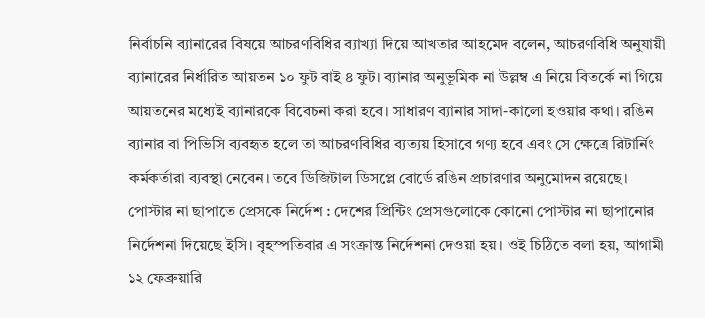নির্বাচনি ব্যানারের বিষয়ে আচরণবিধির ব্যাখ্যা দিয়ে আখতার আহমেদ বলেন, আচরণবিধি অনুযায়ী ব্যানারের নির্ধারিত আয়তন ১০ ফুট বাই ৪ ফুট। ব্যানার অনুভূমিক না উল্লম্ব এ নিয়ে বিতর্কে না গিয়ে আয়তনের মধ্যেই ব্যানারকে বিবেচনা করা হবে। সাধারণ ব্যানার সাদা-কালো হওয়ার কথা। রঙিন ব্যানার বা পিভিসি ব্যবহৃত হলে তা আচরণবিধির ব্যত্যয় হিসাবে গণ্য হবে এবং সে ক্ষেত্রে রিটার্নিং কর্মকর্তারা ব্যবস্থা নেবেন। তবে ডিজিটাল ডিসপ্লে বোর্ডে রঙিন প্রচারণার অনুমোদন রয়েছে।
পোস্টার না ছাপাতে প্রেসকে নির্দেশ : দেশের প্রিন্টিং প্রেসগুলোকে কোনো পোস্টার না ছাপানোর নির্দেশনা দিয়েছে ইসি। বৃহস্পতিবার এ সংক্রান্ত নির্দেশনা দেওয়া হয়। ওই চিঠিতে বলা হয়, আগামী ১২ ফেব্রুয়ারি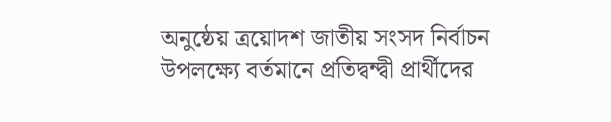অনুষ্ঠেয় ত্রয়োদশ জাতীয় সংসদ নির্বাচন উপলক্ষ্যে বর্তমানে প্রতিদ্বন্দ্বী প্রার্থীদের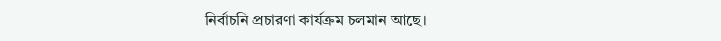নির্বাচনি প্রচারণা কার্যক্রম চলমান আছে।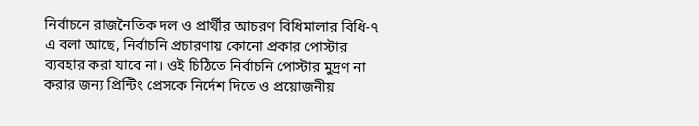নির্বাচনে রাজনৈতিক দল ও প্রার্থীর আচরণ বিধিমালার বিধি-৭ এ বলা আছে, নির্বাচনি প্রচারণায় কোনো প্রকার পোস্টার ব্যবহার করা যাবে না। ওই চিঠিতে নির্বাচনি পোস্টার মুদ্রণ না করার জন্য প্রিন্টিং প্রেসকে নির্দেশ দিতে ও প্রয়োজনীয়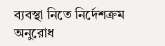ব্যবস্থা নিতে নির্দেশক্রম অনুরোধ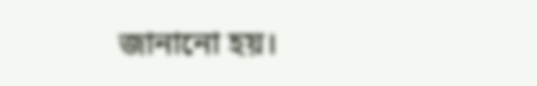জানানো হয়।